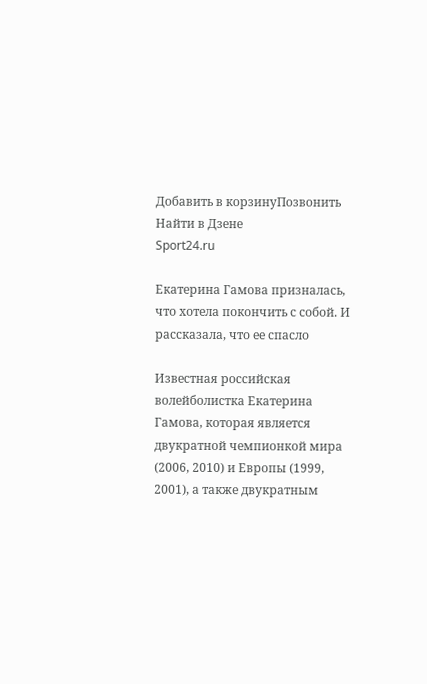Добавить в корзинуПозвонить
Найти в Дзене
Sport24.ru

Екатерина Гамова призналась, что хотела покончить с собой. И рассказала, что ее спасло

Известная российская волейболистка Екатерина Гамова, которая является двукратной чемпионкой мира (2006, 2010) и Европы (1999, 2001), а также двукратным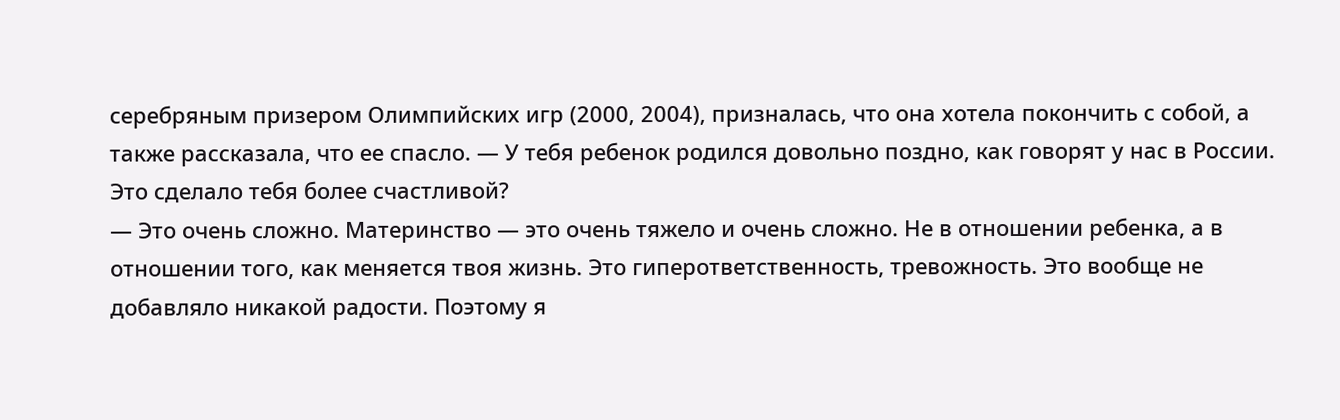серебряным призером Олимпийских игр (2000, 2004), призналась, что она хотела покончить с собой, а также рассказала, что ее спасло. — У тебя ребенок родился довольно поздно, как говорят у нас в России. Это сделало тебя более счастливой?
— Это очень сложно. Материнство — это очень тяжело и очень сложно. Не в отношении ребенка, а в отношении того, как меняется твоя жизнь. Это гиперответственность, тревожность. Это вообще не добавляло никакой радости. Поэтому я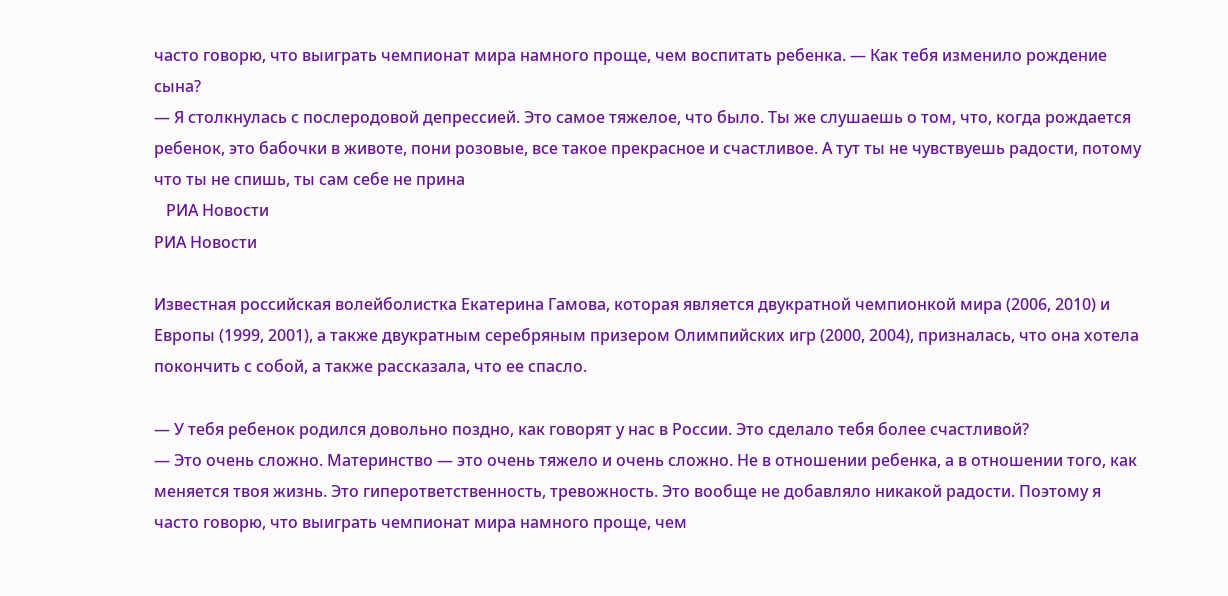часто говорю, что выиграть чемпионат мира намного проще, чем воспитать ребенка. — Как тебя изменило рождение сына?
— Я столкнулась с послеродовой депрессией. Это самое тяжелое, что было. Ты же слушаешь о том, что, когда рождается ребенок, это бабочки в животе, пони розовые, все такое прекрасное и счастливое. А тут ты не чувствуешь радости, потому что ты не спишь, ты сам себе не прина
   РИА Новости
РИА Новости

Известная российская волейболистка Екатерина Гамова, которая является двукратной чемпионкой мира (2006, 2010) и Европы (1999, 2001), а также двукратным серебряным призером Олимпийских игр (2000, 2004), призналась, что она хотела покончить с собой, а также рассказала, что ее спасло.

— У тебя ребенок родился довольно поздно, как говорят у нас в России. Это сделало тебя более счастливой?
— Это очень сложно. Материнство — это очень тяжело и очень сложно. Не в отношении ребенка, а в отношении того, как меняется твоя жизнь. Это гиперответственность, тревожность. Это вообще не добавляло никакой радости. Поэтому я часто говорю, что выиграть чемпионат мира намного проще, чем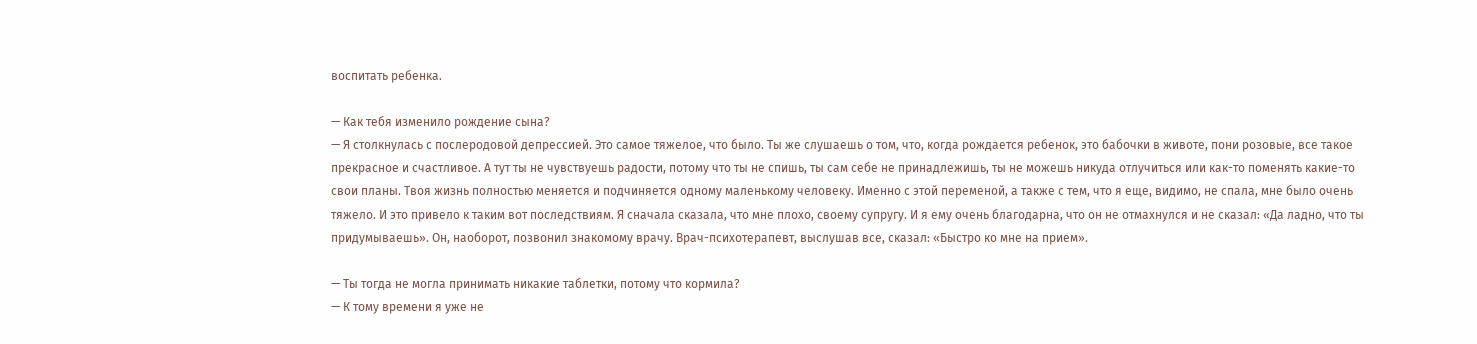воспитать ребенка.

— Как тебя изменило рождение сына?
— Я столкнулась с послеродовой депрессией. Это самое тяжелое, что было. Ты же слушаешь о том, что, когда рождается ребенок, это бабочки в животе, пони розовые, все такое прекрасное и счастливое. А тут ты не чувствуешь радости, потому что ты не спишь, ты сам себе не принадлежишь, ты не можешь никуда отлучиться или как-то поменять какие-то свои планы. Твоя жизнь полностью меняется и подчиняется одному маленькому человеку. Именно с этой переменой, а также с тем, что я еще, видимо, не спала, мне было очень тяжело. И это привело к таким вот последствиям. Я сначала сказала, что мне плохо, своему супругу. И я ему очень благодарна, что он не отмахнулся и не сказал: «Да ладно, что ты придумываешь». Он, наоборот, позвонил знакомому врачу. Врач-психотерапевт, выслушав все, сказал: «Быстро ко мне на прием».

— Ты тогда не могла принимать никакие таблетки, потому что кормила?
— К тому времени я уже не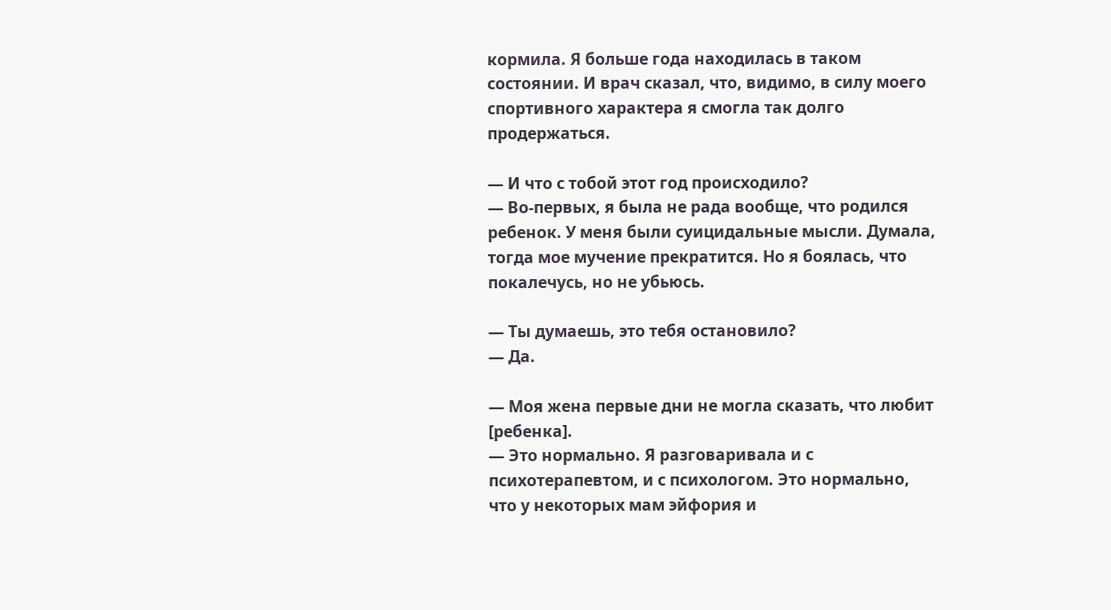кормила. Я больше года находилась в таком состоянии. И врач сказал, что, видимо, в силу моего спортивного характера я смогла так долго продержаться.

— И что с тобой этот год происходило?
— Во-первых, я была не рада вообще, что родился ребенок. У меня были суицидальные мысли. Думала, тогда мое мучение прекратится. Но я боялась, что покалечусь, но не убьюсь.

— Ты думаешь, это тебя остановило?
— Да.

— Моя жена первые дни не могла сказать, что любит [ребенка].
— Это нормально. Я разговаривала и с психотерапевтом, и с психологом. Это нормально, что у некоторых мам эйфория и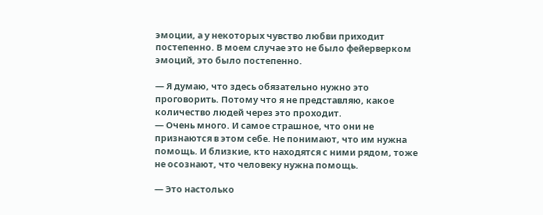эмоции, а у некоторых чувство любви приходит постепенно. В моем случае это не было фейерверком эмоций, это было постепенно.

— Я думаю, что здесь обязательно нужно это проговорить. Потому что я не представляю, какое количество людей через это проходит.
— Очень много. И самое страшное, что они не признаются в этом себе. Не понимают, что им нужна помощь. И близкие, кто находятся с ними рядом, тоже не осознают, что человеку нужна помощь.

— Это настолько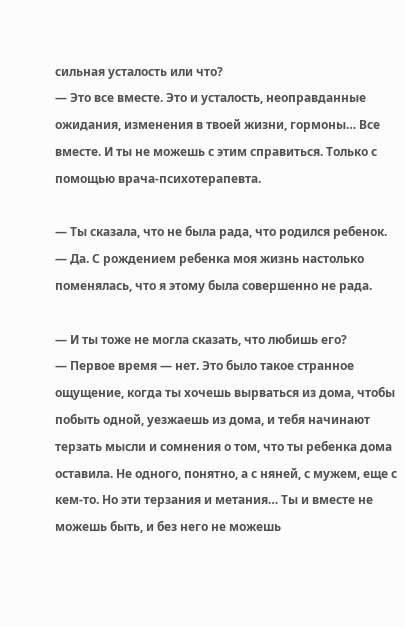сильная усталость или что?
— Это все вместе. Это и усталость, неоправданные ожидания, изменения в твоей жизни, гормоны… Все вместе. И ты не можешь с этим справиться. Только с помощью врача-психотерапевта.

— Ты сказала, что не была рада, что родился ребенок.
— Да. С рождением ребенка моя жизнь настолько поменялась, что я этому была совершенно не рада.

— И ты тоже не могла сказать, что любишь его?
— Первое время — нет. Это было такое странное ощущение, когда ты хочешь вырваться из дома, чтобы побыть одной, уезжаешь из дома, и тебя начинают терзать мысли и сомнения о том, что ты ребенка дома оставила. Не одного, понятно, а с няней, с мужем, еще с кем-то. Но эти терзания и метания… Ты и вместе не можешь быть, и без него не можешь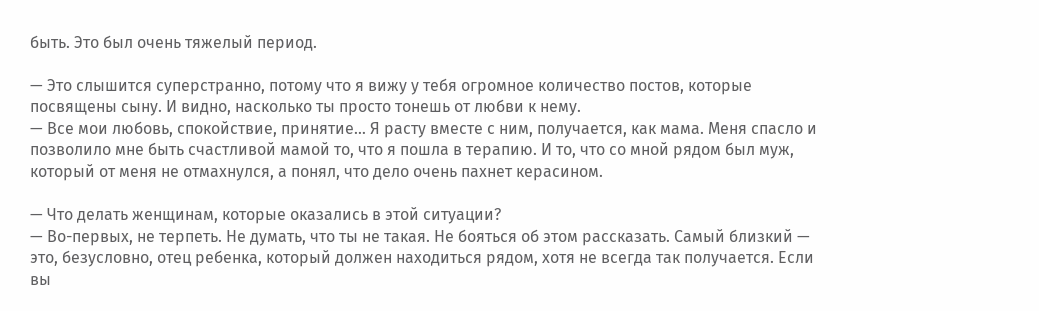быть. Это был очень тяжелый период.

— Это слышится суперстранно, потому что я вижу у тебя огромное количество постов, которые посвящены сыну. И видно, насколько ты просто тонешь от любви к нему.
— Все мои любовь, спокойствие, принятие… Я расту вместе с ним, получается, как мама. Меня спасло и позволило мне быть счастливой мамой то, что я пошла в терапию. И то, что со мной рядом был муж, который от меня не отмахнулся, а понял, что дело очень пахнет керасином.

— Что делать женщинам, которые оказались в этой ситуации?
— Во-первых, не терпеть. Не думать, что ты не такая. Не бояться об этом рассказать. Самый близкий — это, безусловно, отец ребенка, который должен находиться рядом, хотя не всегда так получается. Если вы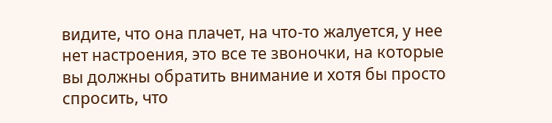видите, что она плачет, на что-то жалуется, у нее нет настроения, это все те звоночки, на которые вы должны обратить внимание и хотя бы просто спросить, что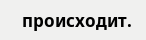происходит.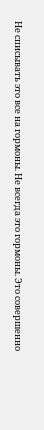Не списывать это все на гормоны. Не всегда это гормоны. Это совершенно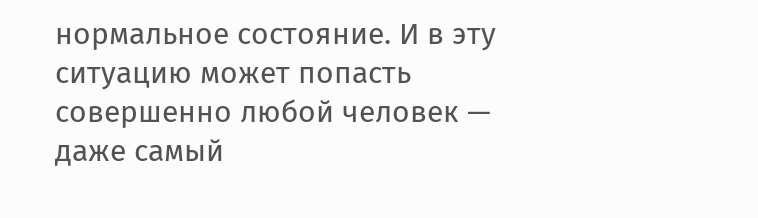нормальное состояние. И в эту ситуацию может попасть совершенно любой человек — даже самый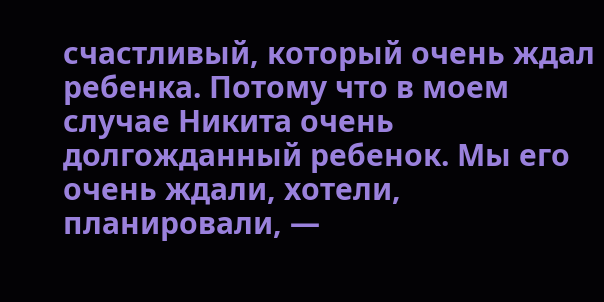счастливый, который очень ждал ребенка. Потому что в моем случае Никита очень долгожданный ребенок. Мы его очень ждали, хотели, планировали, —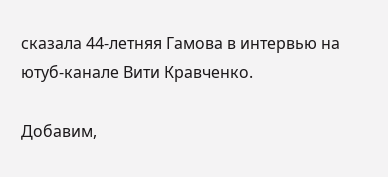сказала 44-летняя Гамова в интервью на ютуб-канале Вити Кравченко.

Добавим,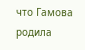что Гамова родила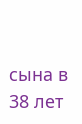сына в 38 лет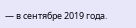— в сентябре 2019 года.